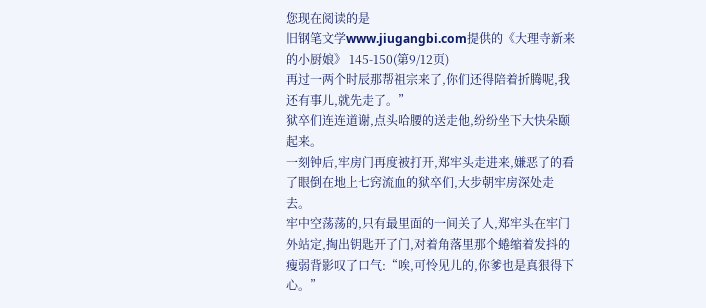您现在阅读的是
旧钢笔文学www.jiugangbi.com提供的《大理寺新来的小厨娘》 145-150(第9/12页)
再过一两个时辰那帮祖宗来了,你们还得陪着折腾呢,我还有事儿,就先走了。”
狱卒们连连道谢,点头哈腰的送走他,纷纷坐下大快朵颐起来。
一刻钟后,牢房门再度被打开,郑牢头走进来,嫌恶了的看了眼倒在地上七窍流血的狱卒们,大步朝牢房深处走去。
牢中空荡荡的,只有最里面的一间关了人,郑牢头在牢门外站定,掏出钥匙开了门,对着角落里那个蜷缩着发抖的瘦弱背影叹了口气:“唉,可怜见儿的,你爹也是真狠得下心。”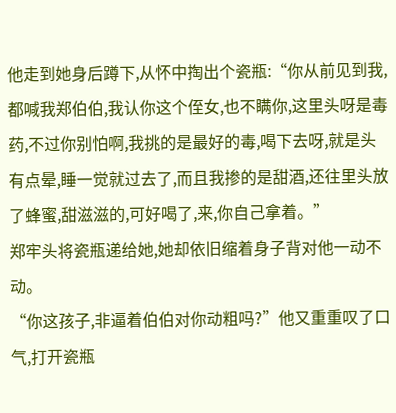他走到她身后蹲下,从怀中掏出个瓷瓶:“你从前见到我,都喊我郑伯伯,我认你这个侄女,也不瞒你,这里头呀是毒药,不过你别怕啊,我挑的是最好的毒,喝下去呀,就是头有点晕,睡一觉就过去了,而且我掺的是甜酒,还往里头放了蜂蜜,甜滋滋的,可好喝了,来,你自己拿着。”
郑牢头将瓷瓶递给她,她却依旧缩着身子背对他一动不动。
“你这孩子,非逼着伯伯对你动粗吗?”他又重重叹了口气,打开瓷瓶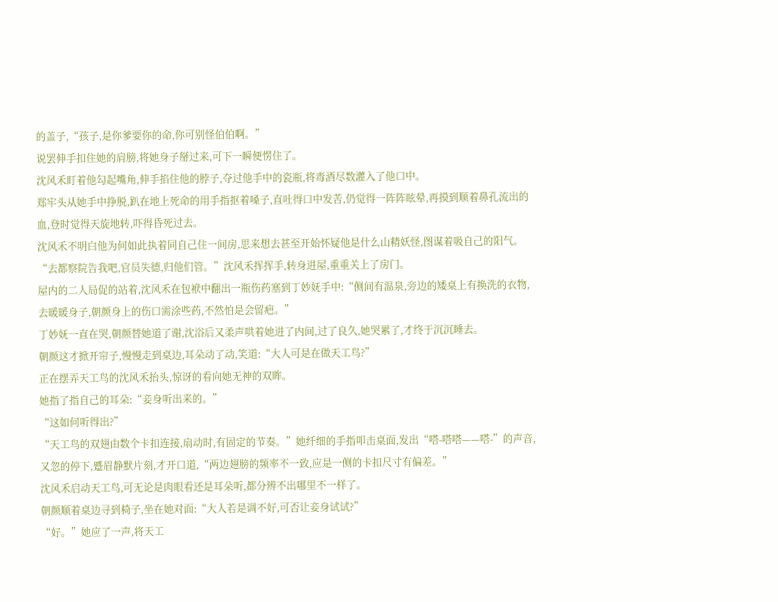的盖子,“孩子,是你爹要你的命,你可别怪伯伯啊。”
说罢伸手扣住她的肩膀,将她身子掰过来,可下一瞬便愣住了。
沈风禾盯着他勾起嘴角,伸手掐住他的脖子,夺过他手中的瓷瓶,将毒酒尽数灌入了他口中。
郑牢头从她手中挣脱,趴在地上死命的用手指抠着嗓子,直吐得口中发苦,仍觉得一阵阵眩晕,再摸到顺着鼻孔流出的血,登时觉得天旋地转,吓得昏死过去。
沈风禾不明白他为何如此执着同自己住一间房,思来想去甚至开始怀疑他是什么山精妖怪,图谋着吸自己的阳气。
“去都察院告我吧,官员失德,归他们管。”沈风禾挥挥手,转身进屋,重重关上了房门。
屋内的二人局促的站着,沈风禾在包袱中翻出一瓶伤药塞到丁妙妩手中:“侧间有温泉,旁边的矮桌上有换洗的衣物,去暖暖身子,朝颜身上的伤口需涂些药,不然怕是会留疤。”
丁妙妩一直在哭,朝颜替她道了谢,沈浴后又柔声哄着她进了内间,过了良久,她哭累了,才终于沉沉睡去。
朝颜这才掀开帘子,慢慢走到桌边,耳朵动了动,笑道:“大人可是在做天工鸟?”
正在摆弄天工鸟的沈风禾抬头,惊讶的看向她无神的双眸。
她指了指自己的耳朵:“妾身听出来的。”
“这如何听得出?”
“天工鸟的双翅由数个卡扣连接,扇动时,有固定的节奏。”她纤细的手指叩击桌面,发出“嗒-嗒嗒——嗒-”的声音,又忽的停下,蹙眉静默片刻,才开口道,“两边翅膀的频率不一致,应是一侧的卡扣尺寸有偏差。”
沈风禾启动天工鸟,可无论是肉眼看还是耳朵听,都分辨不出哪里不一样了。
朝颜顺着桌边寻到椅子,坐在她对面:“大人若是调不好,可否让妾身试试?”
“好。”她应了一声,将天工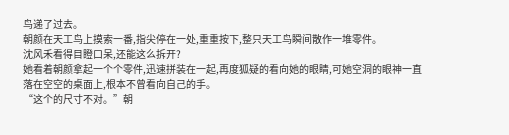鸟递了过去。
朝颜在天工鸟上摸索一番,指尖停在一处,重重按下,整只天工鸟瞬间散作一堆零件。
沈风禾看得目瞪口呆,还能这么拆开?
她看着朝颜拿起一个个零件,迅速拼装在一起,再度狐疑的看向她的眼睛,可她空洞的眼神一直落在空空的桌面上,根本不曾看向自己的手。
“这个的尺寸不对。”朝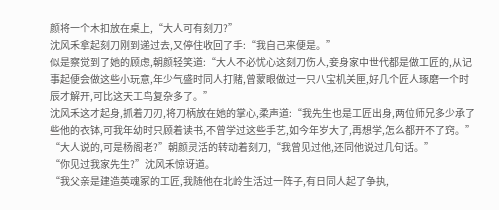颜将一个木扣放在桌上,“大人可有刻刀?”
沈风禾拿起刻刀刚到递过去,又停住收回了手:“我自己来便是。”
似是察觉到了她的顾虑,朝颜轻笑道:“大人不必忧心这刻刀伤人,妾身家中世代都是做工匠的,从记事起便会做这些小玩意,年少气盛时同人打赌,曾蒙眼做过一只八宝机关匣,好几个匠人琢磨一个时辰才解开,可比这天工鸟复杂多了。”
沈风禾这才起身,抓着刀刃,将刀柄放在她的掌心,柔声道:“我先生也是工匠出身,两位师兄多少承了些他的衣钵,可我年幼时只顾着读书,不曾学过这些手艺,如今年岁大了,再想学,怎么都开不了窍。”
“大人说的,可是杨阁老?”朝颜灵活的转动着刻刀,“我曾见过他,还同他说过几句话。”
“你见过我家先生?”沈风禾惊讶道。
“我父亲是建造英魂冢的工匠,我随他在北岭生活过一阵子,有日同人起了争执,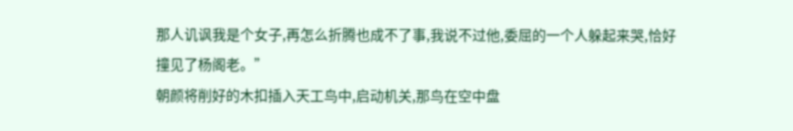那人讥讽我是个女子,再怎么折腾也成不了事,我说不过他,委屈的一个人躲起来哭,恰好撞见了杨阁老。”
朝颜将削好的木扣插入天工鸟中,启动机关,那鸟在空中盘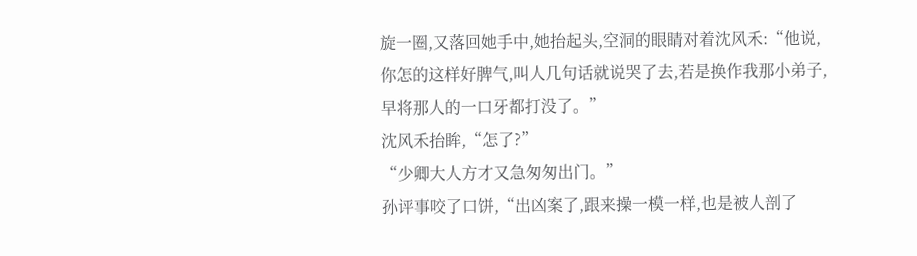旋一圈,又落回她手中,她抬起头,空洞的眼睛对着沈风禾:“他说,你怎的这样好脾气,叫人几句话就说哭了去,若是换作我那小弟子,早将那人的一口牙都打没了。”
沈风禾抬眸,“怎了?”
“少卿大人方才又急匆匆出门。”
孙评事咬了口饼,“出凶案了,跟来操一模一样,也是被人剖了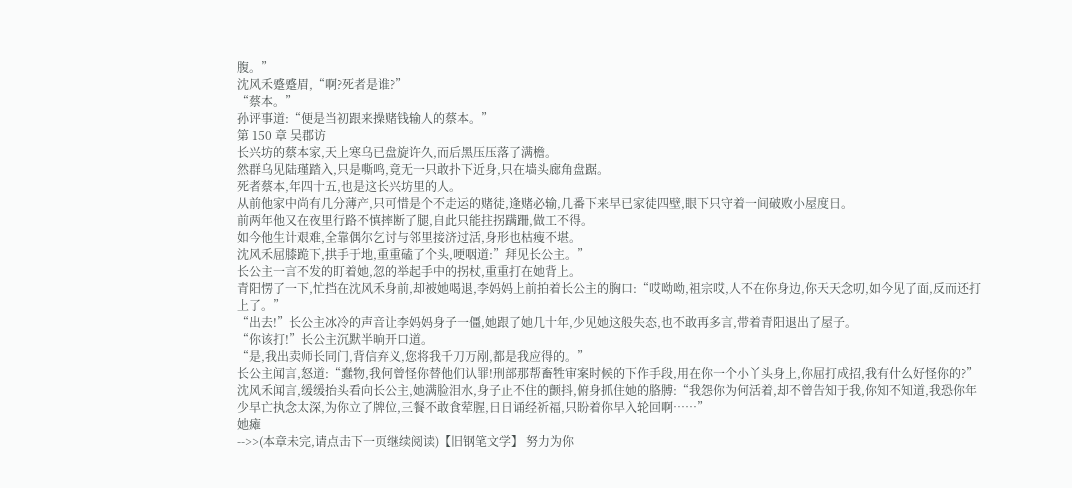腹。”
沈风禾蹙蹙眉,“啊?死者是谁?”
“蔡本。”
孙评事道:“便是当初跟来操赌钱输人的蔡本。”
第 150 章 吴郡访
长兴坊的蔡本家,天上寒乌已盘旋许久,而后黑压压落了满檐。
然群乌见陆瑾踏入,只是嘶鸣,竟无一只敢扑下近身,只在墙头廊角盘踞。
死者蔡本,年四十五,也是这长兴坊里的人。
从前他家中尚有几分薄产,只可惜是个不走运的赌徒,逢赌必输,几番下来早已家徒四壁,眼下只守着一间破败小屋度日。
前两年他又在夜里行路不慎摔断了腿,自此只能拄拐蹒跚,做工不得。
如今他生计艰难,全靠偶尔乞讨与邻里接济过活,身形也枯瘦不堪。
沈风禾屈膝跪下,拱手于地,重重磕了个头,哽咽道:”拜见长公主。”
长公主一言不发的盯着她,忽的举起手中的拐杖,重重打在她背上。
青阳愣了一下,忙挡在沈风禾身前,却被她喝退,李妈妈上前拍着长公主的胸口:“哎呦呦,祖宗哎,人不在你身边,你天天念叨,如今见了面,反而还打上了。”
“出去!”长公主冰冷的声音让李妈妈身子一僵,她跟了她几十年,少见她这般失态,也不敢再多言,带着青阳退出了屋子。
“你该打!”长公主沉默半晌开口道。
“是,我出卖师长同门,背信弃义,您将我千刀万剐,都是我应得的。”
长公主闻言,怒道:“蠢物,我何曾怪你替他们认罪!刑部那帮畜牲审案时候的下作手段,用在你一个小丫头身上,你屈打成招,我有什么好怪你的?”
沈风禾闻言,缓缓抬头看向长公主,她满脸泪水,身子止不住的颤抖,俯身抓住她的胳膊:“我怨你为何活着,却不曾告知于我,你知不知道,我恐你年少早亡执念太深,为你立了牌位,三餐不敢食荤腥,日日诵经祈福,只盼着你早入轮回啊……”
她瘫
-->>(本章未完,请点击下一页继续阅读)【旧钢笔文学】 努力为你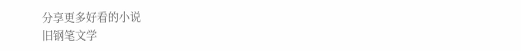分享更多好看的小说
旧钢笔文学